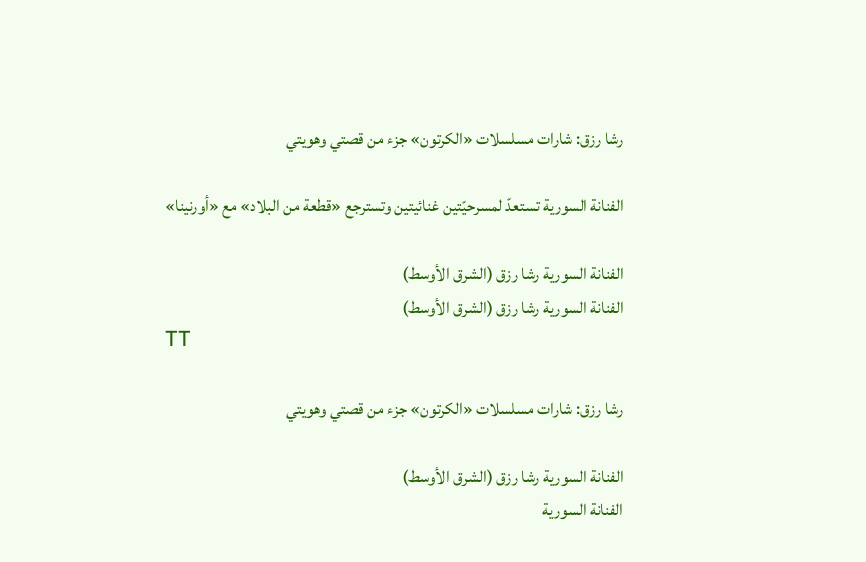رشا رزق: شارات مسلسلات «الكرتون» جزء من قصتي وهويتي

الفنانة السورية تستعدّ لمسرحيّتين غنائيتين وتسترجع «قطعة من البلاد» مع «أورنينا»

الفنانة السورية رشا رزق (الشرق الأوسط)
الفنانة السورية رشا رزق (الشرق الأوسط)
TT

رشا رزق: شارات مسلسلات «الكرتون» جزء من قصتي وهويتي

الفنانة السورية رشا رزق (الشرق الأوسط)
الفنانة السورية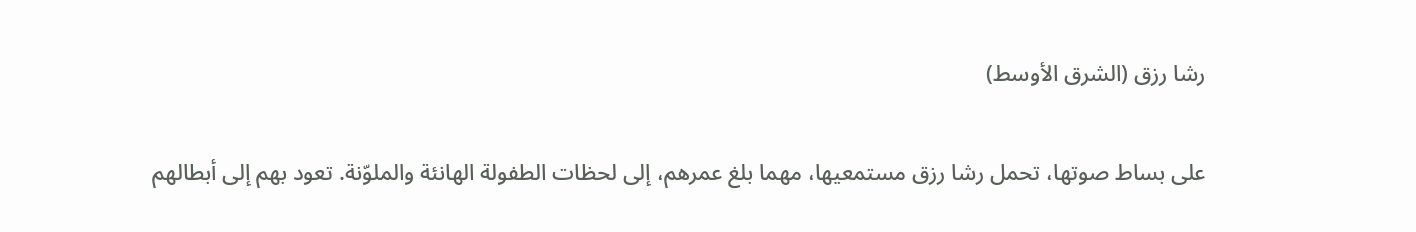رشا رزق (الشرق الأوسط)

على بساط صوتها، تحمل رشا رزق مستمعيها، مهما بلغ عمرهم، إلى لحظات الطفولة الهانئة والملوّنة. تعود بهم إلى أبطالهم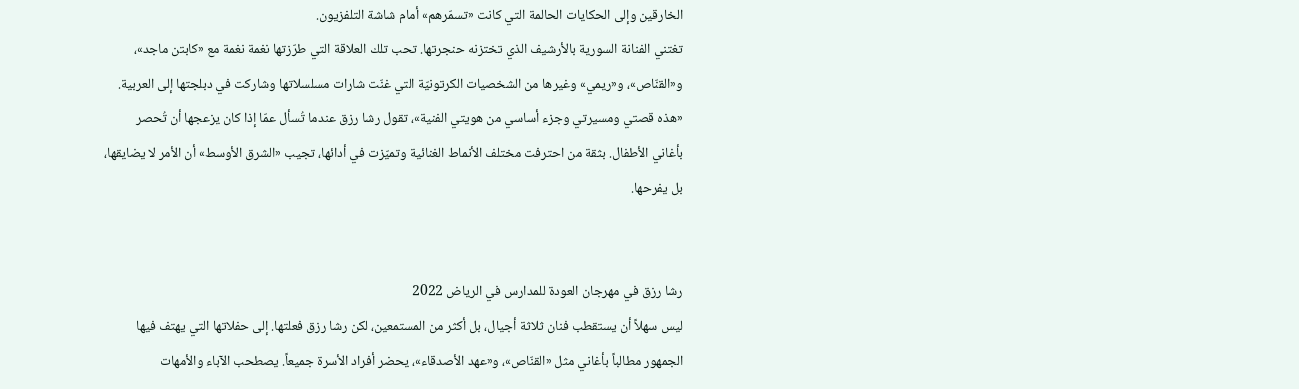الخارقين وإلى الحكايات الحالمة التي كانت «تسمّرهم» أمام شاشة التلفزيون.
تغتني الفنانة السورية بالأرشيف الذي تختزنه حنجرتها. تحب تلك العلاقة التي طرّزتها نغمة نغمة مع «كابتن ماجد»، و«القنّاص»، و«ريمي» وغيرها من الشخصيات الكرتونيّة التي غنّت شارات مسلسلاتها وشاركت في دبلجتها إلى العربية.
«هذه قصتي ومسيرتي وجزء أساسي من هويتي الفنية»، تقول رشا رزق عندما تُسأل عمّا إذا كان يزعجها أن تُحصر بأغاني الأطفال. بثقة من احترفت مختلف الأنماط الغنائية وتميّزت في أدائها، تجيب «الشرق الأوسط» أن الأمر لا يضايقها، بل يفرحها.


رشا رزق في مهرجان العودة للمدارس في الرياض 2022
ليس سهلاً أن يستقطب فنان ثلاثة أجيال، بل أكثر من المستمعين، لكن رشا رزق فعلتها. إلى حفلاتها التي يهتف فيها الجمهور مطالباً بأغاني مثل «القنّاص»، و«عهد الأصدقاء»، يحضر أفراد الأسرة جميعاً. يصطحب الآباء والأمهات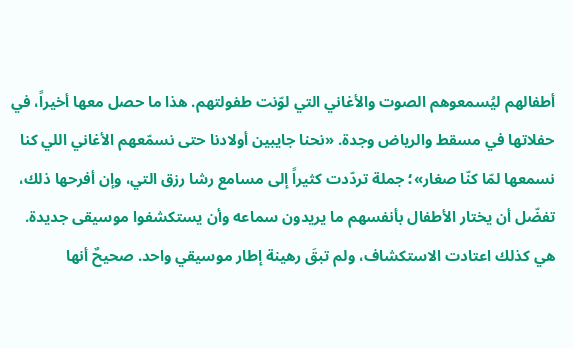أطفالهم ليُسمعوهم الصوت والأغاني التي لوّنت طفولتهم. هذا ما حصل معها أخيراً، في حفلاتها في مسقط والرياض وجدة. «نحنا جايبين أولادنا حتى نسمّعهم الأغاني اللي كنا نسمعها لمّا كنّا صغار»؛ جملة تردّدت كثيراً إلى مسامع رشا رزق التي، وإن أفرحها ذلك، تفضّل أن يختار الأطفال بأنفسهم ما يريدون سماعه وأن يستكشفوا موسيقى جديدة.
هي كذلك اعتادت الاستكشاف، ولم تبقَ رهينة إطار موسيقي واحد. صحيحٌ أنها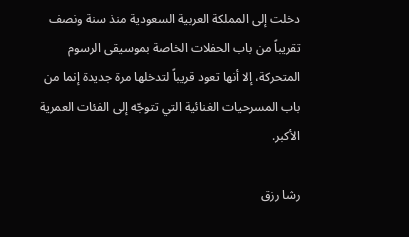دخلت إلى المملكة العربية السعودية منذ سنة ونصف تقريباً من باب الحفلات الخاصة بموسيقى الرسوم المتحركة، إلا أنها تعود قريباً لتدخلها مرة جديدة إنما من باب المسرحيات الغنائية التي تتوجّه إلى الفئات العمرية الأكبر.

رشا رزق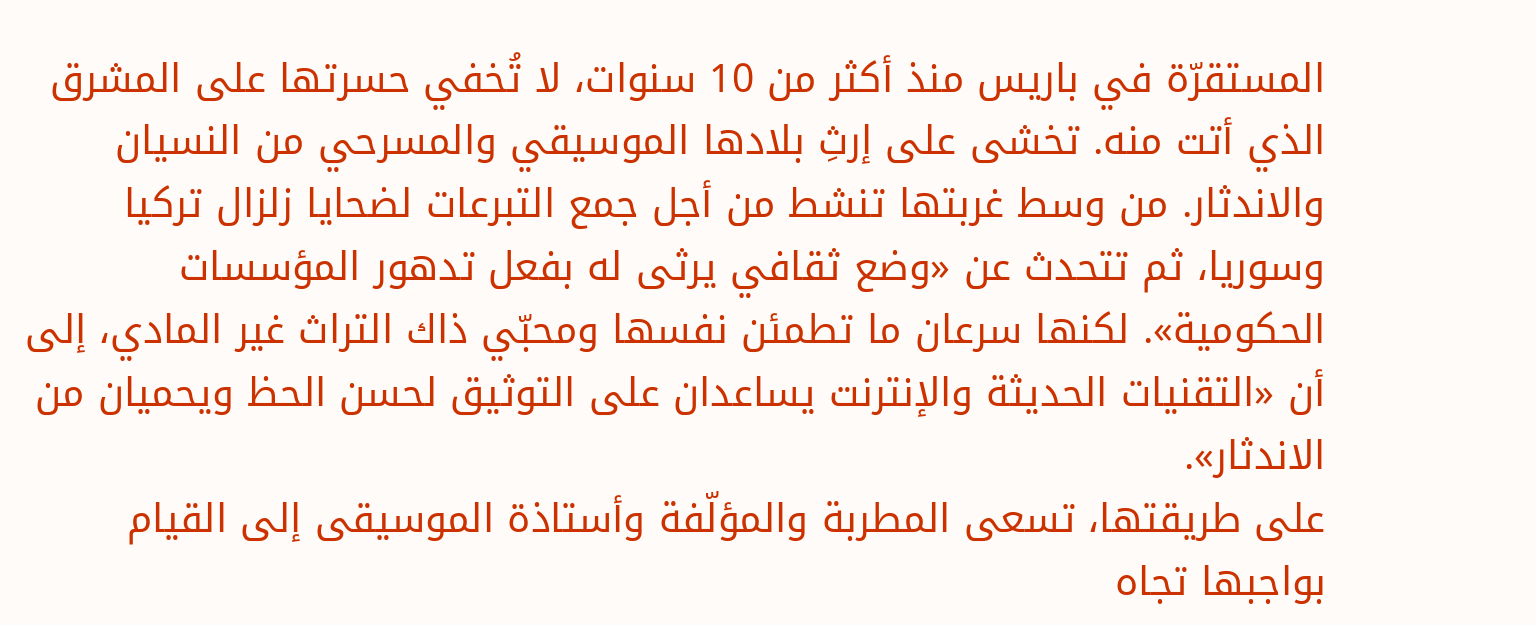المستقرّة في باريس منذ أكثر من 10 سنوات، لا تُخفي حسرتها على المشرق الذي أتت منه. تخشى على إرثِ بلادها الموسيقي والمسرحي من النسيان والاندثار. من وسط غربتها تنشط من أجل جمع التبرعات لضحايا زلزال تركيا وسوريا، ثم تتحدث عن «وضع ثقافي يرثى له بفعل تدهور المؤسسات الحكومية». لكنها سرعان ما تطمئن نفسها ومحبّي ذاك التراث غير المادي، إلى أن «التقنيات الحديثة والإنترنت يساعدان على التوثيق لحسن الحظ ويحميان من الاندثار».
على طريقتها، تسعى المطربة والمؤلّفة وأستاذة الموسيقى إلى القيام بواجبها تجاه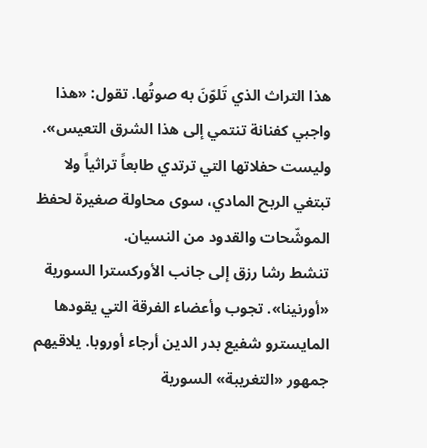هذا التراث الذي تَلوّنَ به صوتُها. تقول: «هذا واجبي كفنانة تنتمي إلى هذا الشرق التعيس». وليست حفلاتها التي ترتدي طابعاً تراثياً ولا تبتغي الربح المادي، سوى محاولة صغيرة لحفظ الموشّحات والقدود من النسيان.
تنشط رشا رزق إلى جانب الأوركسترا السورية «أورنينا». تجوب وأعضاء الفرقة التي يقودها المايسترو شفيع بدر الدين أرجاء أوروبا. يلاقيهم جمهور «التغريبة» السورية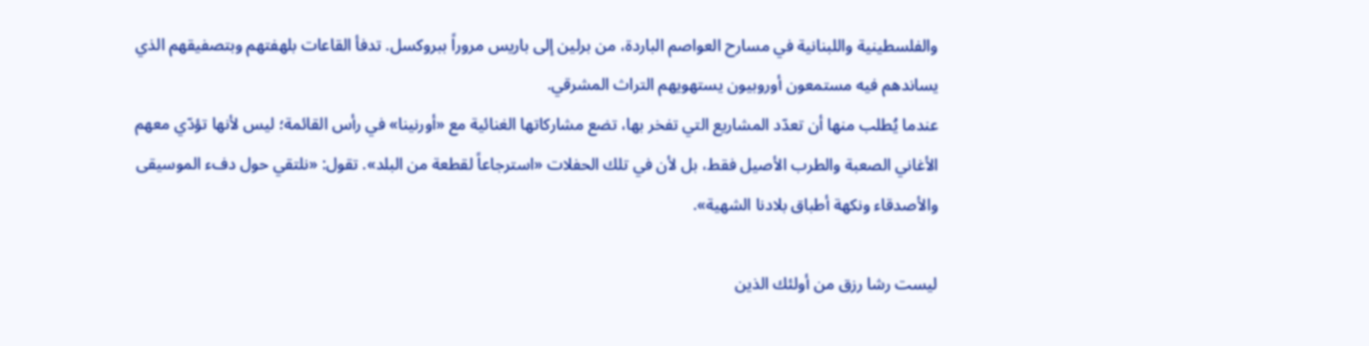والفلسطينية واللبنانية في مسارح العواصم الباردة، من برلين إلى باريس مروراً ببروكسل. تدفأ القاعات بلهفتهم وبتصفيقهم الذي يساندهم فيه مستمعون أوروبيون يستهويهم التراث المشرقي.
عندما يُطلب منها أن تعدّد المشاريع التي تفخر بها، تضع مشاركاتها الغنائية مع «أورنينا» في رأس القائمة؛ ليس لأنها تؤدّي معهم الأغاني الصعبة والطرب الأصيل فقط، بل لأن في تلك الحفلات «استرجاعاً لقطعة من البلد». تقول: «نلتقي حول دفء الموسيقى والأصدقاء ونكهة أطباق بلادنا الشهية».

ليست رشا رزق من أولئك الذين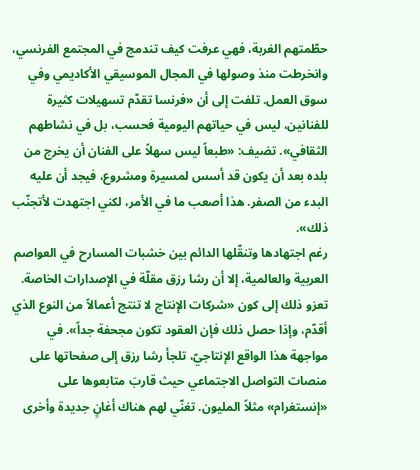حطّمتهم الغربة، فهي عرفت كيف تندمج في المجتمع الفرنسي، وانخرطت منذ وصولها في المجال الموسيقي الأكاديمي وفي سوق العمل. تلفت إلى أن «فرنسا تقدّم تسهيلات كثيرة للفنانين، ليس في حياتهم اليومية فحسب، بل في نشاطهم الثقافي». تضيف: «طبعاً ليس سهلاً على الفنان أن يخرج من بلده بعد أن يكون قد أسس لمسيرة ومشروع، فيجد أن عليه البدء من الصفر. هذا أصعب ما في الأمر، لكني اجتهدت لأتجنّب ذلك».
رغم اجتهادها وتنقّلها الدائم بين خشبات المسارح في العواصم العربية والعالمية، إلا أن رشا رزق مقلّة في الإصدارات الخاصة. تعزو ذلك إلى كون «شركات الإنتاج لا تنتج أعمالاً من النوع الذي أقدّم، وإذا حصل ذلك فإن العقود تكون مجحفة جداً». في مواجهة هذا الواقع الإنتاجيّ، تلجأ رشا رزق إلى صفحاتها على منصات التواصل الاجتماعي حيث قاربَ متابعوها على «إنستغرام» مثلاً المليون. تغنّي لهم هناك أغانٍ جديدة وأخرى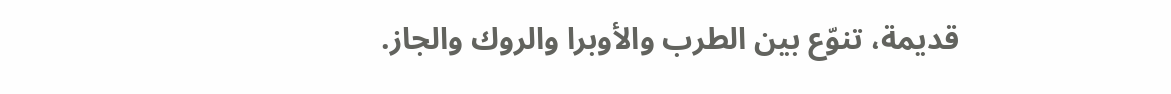قديمة، تنوّع بين الطرب والأوبرا والروك والجاز.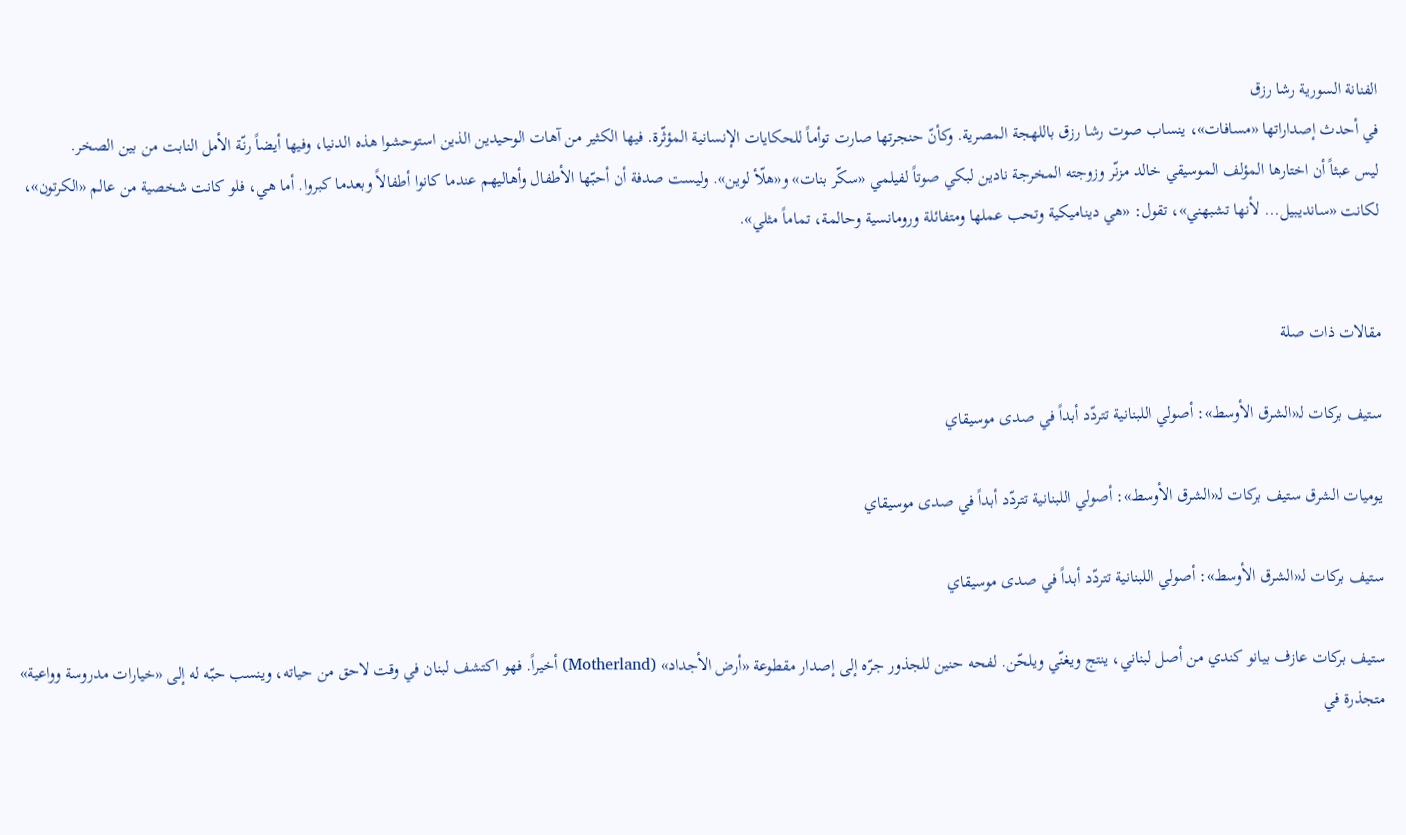الفنانة السورية رشا رزق
في أحدث إصداراتها «مسافات»، ينساب صوت رشا رزق باللهجة المصرية. وكأنّ حنجرتها صارت توأماً للحكايات الإنسانية المؤثّرة. فيها الكثير من آهات الوحيدين الذين استوحشوا هذه الدنيا، وفيها أيضاً رنّة الأمل النابت من بين الصخر.
ليس عبثاً أن اختارها المؤلف الموسيقي خالد مزنّر وزوجته المخرجة نادين لبكي صوتاً لفيلمي «سكّر بنات» و«هلّأ لوين». وليست صدفة أن أحبّها الأطفال وأهاليهم عندما كانوا أطفالاً وبعدما كبروا. أما هي، فلو كانت شخصية من عالم «الكرتون»، لكانت «سانديبيل... لأنها تشبهني»، تقول: «هي ديناميكية وتحب عملها ومتفائلة ورومانسية وحالمة، تماماً مثلي».


مقالات ذات صلة

ستيف بركات لـ«الشرق الأوسط»: أصولي اللبنانية تتردّد أبداً في صدى موسيقاي

يوميات الشرق ستيف بركات لـ«الشرق الأوسط»: أصولي اللبنانية تتردّد أبداً في صدى موسيقاي

ستيف بركات لـ«الشرق الأوسط»: أصولي اللبنانية تتردّد أبداً في صدى موسيقاي

ستيف بركات عازف بيانو كندي من أصل لبناني، ينتج ويغنّي ويلحّن. لفحه حنين للجذور جرّه إلى إصدار مقطوعة «أرض الأجداد» (Motherland) أخيراً. فهو اكتشف لبنان في وقت لاحق من حياته، وينسب حبّه له إلى «خيارات مدروسة وواعية» متجذرة في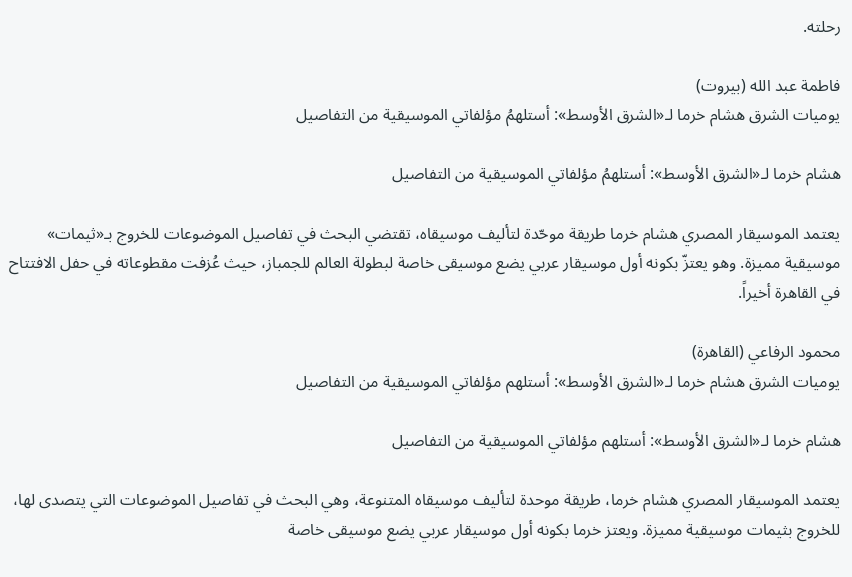رحلته.

فاطمة عبد الله (بيروت)
يوميات الشرق هشام خرما لـ«الشرق الأوسط»: أستلهمُ مؤلفاتي الموسيقية من التفاصيل

هشام خرما لـ«الشرق الأوسط»: أستلهمُ مؤلفاتي الموسيقية من التفاصيل

يعتمد الموسيقار المصري هشام خرما طريقة موحّدة لتأليف موسيقاه، تقتضي البحث في تفاصيل الموضوعات للخروج بـ«ثيمات» موسيقية مميزة. وهو يعتزّ بكونه أول موسيقار عربي يضع موسيقى خاصة لبطولة العالم للجمباز، حيث عُزفت مقطوعاته في حفل الافتتاح في القاهرة أخيراً.

محمود الرفاعي (القاهرة)
يوميات الشرق هشام خرما لـ«الشرق الأوسط»: أستلهم مؤلفاتي الموسيقية من التفاصيل

هشام خرما لـ«الشرق الأوسط»: أستلهم مؤلفاتي الموسيقية من التفاصيل

يعتمد الموسيقار المصري هشام خرما، طريقة موحدة لتأليف موسيقاه المتنوعة، وهي البحث في تفاصيل الموضوعات التي يتصدى لها، للخروج بثيمات موسيقية مميزة. ويعتز خرما بكونه أول موسيقار عربي يضع موسيقى خاصة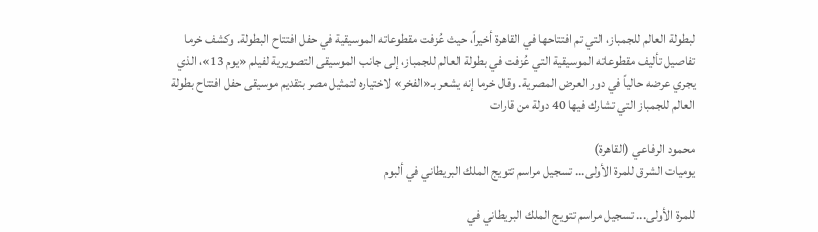لبطولة العالم للجمباز، التي تم افتتاحها في القاهرة أخيراً، حيث عُزفت مقطوعاته الموسيقية في حفل افتتاح البطولة. وكشف خرما تفاصيل تأليف مقطوعاته الموسيقية التي عُزفت في بطولة العالم للجمباز، إلى جانب الموسيقى التصويرية لفيلم «يوم 13»، الذي يجري عرضه حالياً في دور العرض المصرية. وقال خرما إنه يشعر بـ«الفخر» لاختياره لتمثيل مصر بتقديم موسيقى حفل افتتاح بطولة العالم للجمباز التي تشارك فيها 40 دولة من قارات

محمود الرفاعي (القاهرة)
يوميات الشرق للمرة الأولى... تسجيل مراسم تتويج الملك البريطاني في ألبوم

للمرة الأولى... تسجيل مراسم تتويج الملك البريطاني في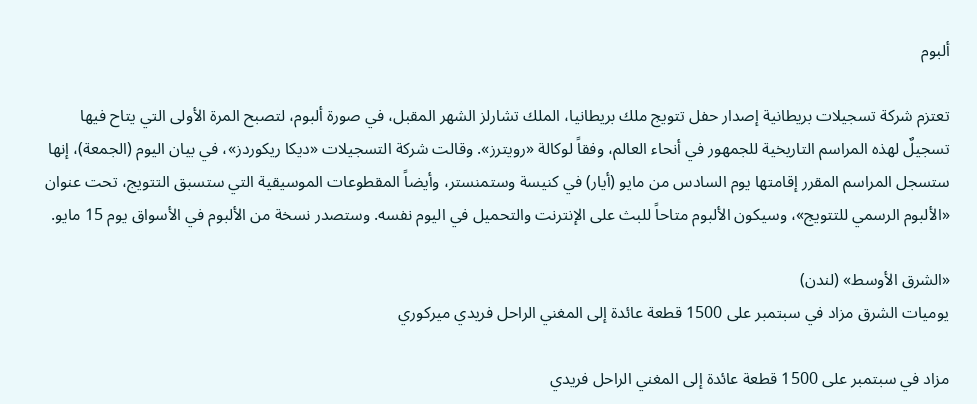ألبوم

تعتزم شركة تسجيلات بريطانية إصدار حفل تتويج ملك بريطانيا، الملك تشارلز الشهر المقبل، في صورة ألبوم، لتصبح المرة الأولى التي يتاح فيها تسجيلٌ لهذه المراسم التاريخية للجمهور في أنحاء العالم، وفقاً لوكالة «رويترز». وقالت شركة التسجيلات «ديكا ريكوردز»، في بيان اليوم (الجمعة)، إنها ستسجل المراسم المقرر إقامتها يوم السادس من مايو (أيار) في كنيسة وستمنستر، وأيضاً المقطوعات الموسيقية التي ستسبق التتويج، تحت عنوان «الألبوم الرسمي للتتويج»، وسيكون الألبوم متاحاً للبث على الإنترنت والتحميل في اليوم نفسه. وستصدر نسخة من الألبوم في الأسواق يوم 15 مايو.

«الشرق الأوسط» (لندن)
يوميات الشرق مزاد في سبتمبر على 1500 قطعة عائدة إلى المغني الراحل فريدي ميركوري

مزاد في سبتمبر على 1500 قطعة عائدة إلى المغني الراحل فريدي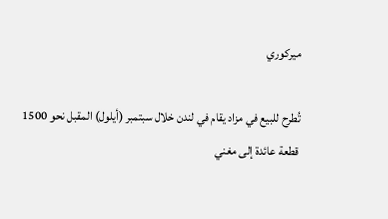ميركوري

تُطرح للبيع في مزاد يقام في لندن خلال سبتمبر (أيلول) المقبل نحو 1500 قطعة عائدة إلى مغني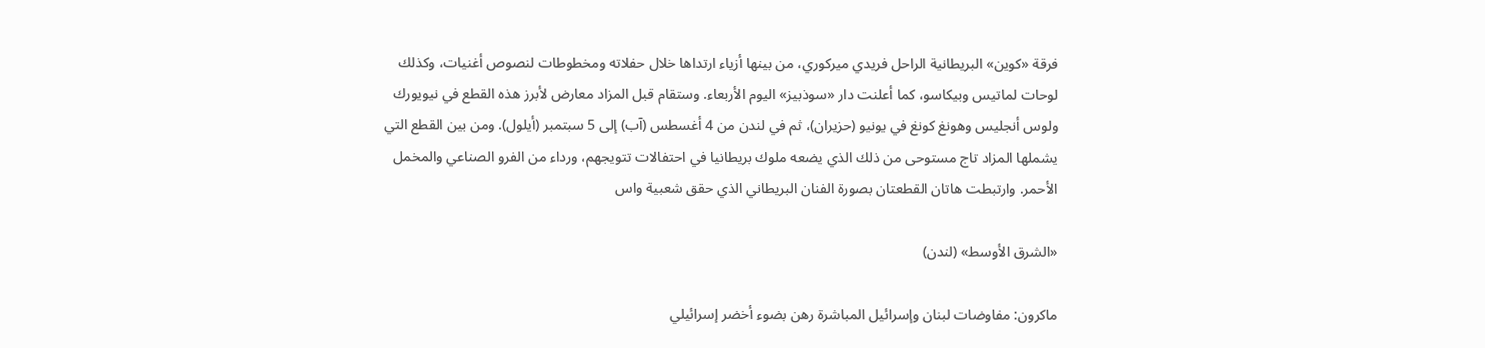فرقة «كوين» البريطانية الراحل فريدي ميركوري، من بينها أزياء ارتداها خلال حفلاته ومخطوطات لنصوص أغنيات، وكذلك لوحات لماتيس وبيكاسو، كما أعلنت دار «سوذبيز» اليوم الأربعاء. وستقام قبل المزاد معارض لأبرز هذه القطع في نيويورك ولوس أنجليس وهونغ كونغ في يونيو (حزيران)، ثم في لندن من 4 أغسطس (آب) إلى 5 سبتمبر (أيلول). ومن بين القطع التي يشملها المزاد تاج مستوحى من ذلك الذي يضعه ملوك بريطانيا في احتفالات تتويجهم، ورداء من الفرو الصناعي والمخمل الأحمر. وارتبطت هاتان القطعتان بصورة الفنان البريطاني الذي حقق شعبية واس

«الشرق الأوسط» (لندن)

ماكرون: مفاوضات لبنان وإسرائيل المباشرة رهن بضوء أخضر إسرائيلي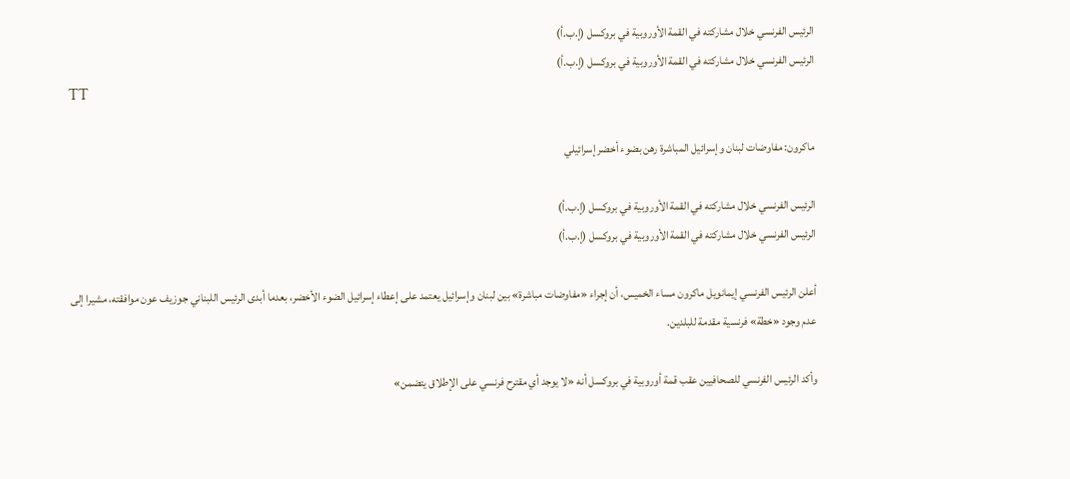الرئيس الفرنسي خلال مشاركته في القمة الأوروبية في بروكسل (إ.ب.أ)
الرئيس الفرنسي خلال مشاركته في القمة الأوروبية في بروكسل (إ.ب.أ)
TT

ماكرون: مفاوضات لبنان وإسرائيل المباشرة رهن بضوء أخضر إسرائيلي

الرئيس الفرنسي خلال مشاركته في القمة الأوروبية في بروكسل (إ.ب.أ)
الرئيس الفرنسي خلال مشاركته في القمة الأوروبية في بروكسل (إ.ب.أ)

أعلن الرئيس الفرنسي إيمانويل ماكرون مساء الخميس، أن إجراء «مفاوضات مباشرة» بين لبنان وإسرائيل يعتمد على إعطاء إسرائيل الضوء الأخضر، بعدما أبدى الرئيس اللبناني جوزيف عون موافقته، مشيرا إلى عدم وجود «خطة» فرنسية مقدمة للبلدين.

وأكد الرئيس الفرنسي للصحافيين عقب قمة أوروبية في بروكسل أنه «لا يوجد أي مقترح فرنسي على الإطلاق يتضمن»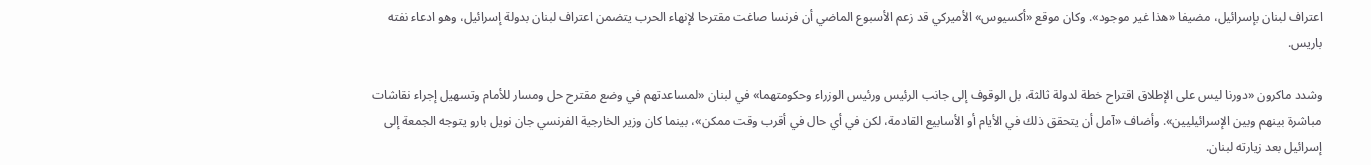اعتراف لبنان بإسرائيل، مضيفا «هذا غير موجود». وكان موقع «أكسيوس» الأميركي قد زعم الأسبوع الماضي أن فرنسا صاغت مقترحا لإنهاء الحرب يتضمن اعتراف لبنان بدولة إسرائيل، وهو ادعاء نفته باريس.

وشدد ماكرون «دورنا ليس على الإطلاق اقتراح خطة لدولة ثالثة، بل الوقوف إلى جانب الرئيس ورئيس الوزراء وحكومتهما» في لبنان «لمساعدتهم في وضع مقترح حل ومسار للأمام وتسهيل إجراء نقاشات مباشرة بينهم وبين الإسرائيليين». وأضاف «آمل أن يتحقق ذلك في الأيام أو الأسابيع القادمة، لكن في أي حال في أقرب وقت ممكن»، بينما كان وزير الخارجية الفرنسي جان نويل بارو يتوجه الجمعة إلى إسرائيل بعد زيارته لبنان.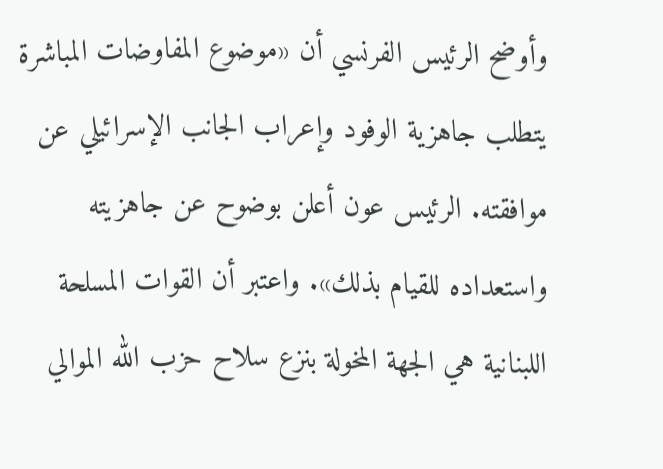وأوضح الرئيس الفرنسي أن «موضوع المفاوضات المباشرة يتطلب جاهزية الوفود وإعراب الجانب الإسرائيلي عن موافقته. الرئيس عون أعلن بوضوح عن جاهزيته واستعداده للقيام بذلك». واعتبر أن القوات المسلحة اللبنانية هي الجهة المخولة بنزع سلاح حزب الله الموالي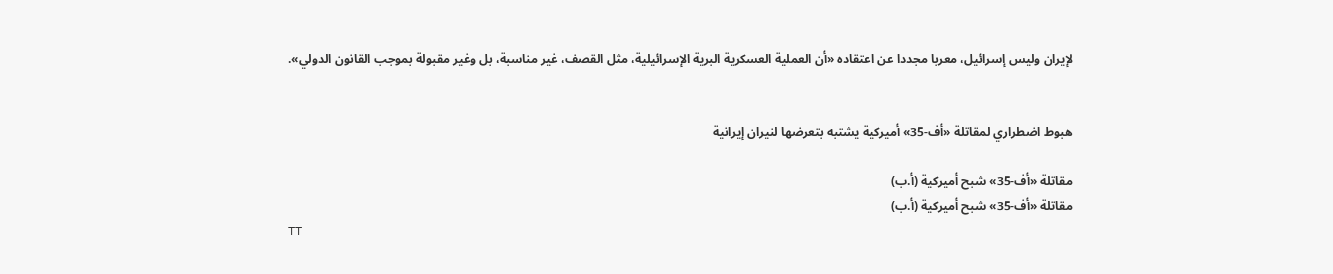لإيران وليس إسرائيل، معربا مجددا عن اعتقاده «أن العملية العسكرية البرية الإسرائيلية، مثل القصف، غير مناسبة، بل وغير مقبولة بموجب القانون الدولي».


هبوط اضطراري لمقاتلة «أف-35» أميركية يشتبه بتعرضها لنيران إيرانية

مقاتلة «أف-35» شبح أميركية (أ.ب)
مقاتلة «أف-35» شبح أميركية (أ.ب)
TT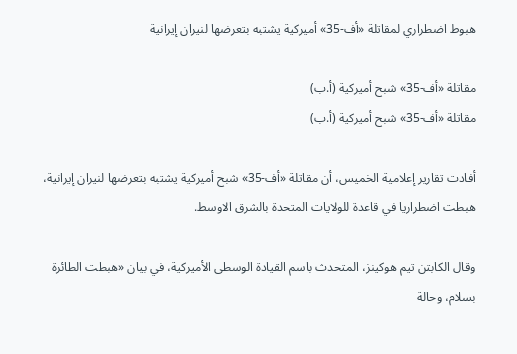هبوط اضطراري لمقاتلة «أف-35» أميركية يشتبه بتعرضها لنيران إيرانية

مقاتلة «أف-35» شبح أميركية (أ.ب)
مقاتلة «أف-35» شبح أميركية (أ.ب)

أفادت تقارير إعلامية الخميس، أن مقاتلة «أف-35» شبح أميركية يشتبه بتعرضها لنيران إيرانية، هبطت اضطراريا في قاعدة للولايات المتحدة بالشرق الاوسط.

وقال الكابتن تيم هوكينز، المتحدث باسم القيادة الوسطى الأميركية، في بيان «هبطت الطائرة بسلام، وحالة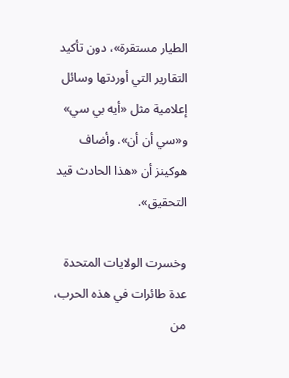الطيار مستقرة»، دون تأكيد التقارير التي أوردتها وسائل إعلامية مثل «أيه بي سي» و«سي أن أن». وأضاف هوكينز أن «هذا الحادث قيد التحقيق».

وخسرت الولايات المتحدة عدة طائرات في هذه الحرب، من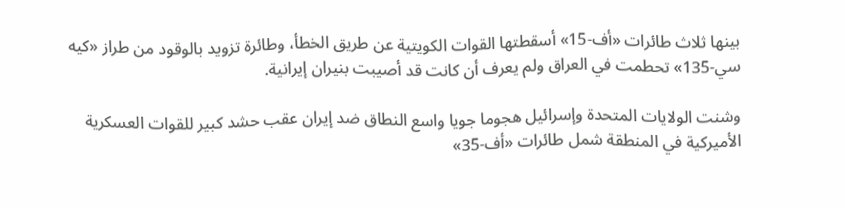بينها ثلاث طائرات «أف-15» أسقطتها القوات الكويتية عن طريق الخطأ، وطائرة تزويد بالوقود من طراز «كيه سي-135» تحطمت في العراق ولم يعرف أن كانت قد أصيبت بنيران إيرانية.

وشنت الولايات المتحدة وإسرائيل هجوما جويا واسع النطاق ضد إيران عقب حشد كبير للقوات العسكرية الأميركية في المنطقة شمل طائرات «أف-35»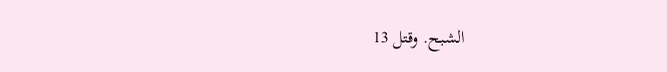الشبح. وقتل 13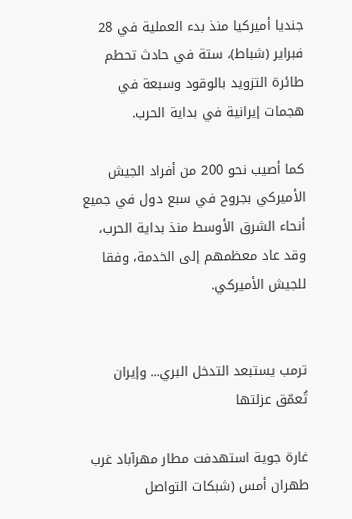جنديا أميركيا منذ بدء العملية في 28 فبراير (شباط)، ستة في حادث تحطم طائرة التزويد بالوقود وسبعة في هجمات إيرانية في بداية الحرب.

كما أصيب نحو 200 من أفراد الجيش الأميركي بجروح في سبع دول في جميع أنحاء الشرق الأوسط منذ بداية الحرب، وقد عاد معظمهم إلى الخدمة، وفقا للجيش الأميركي.


ترمب يستبعد التدخل البري... وإيران تُعمّق عزلتها

غارة جوية استهدفت مطار مهرآباد غرب طهران أمس (شبكات التواصل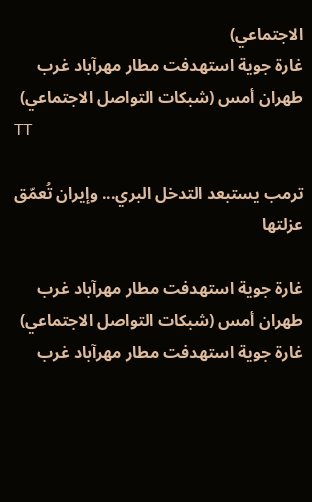الاجتماعي)
غارة جوية استهدفت مطار مهرآباد غرب طهران أمس (شبكات التواصل الاجتماعي)
TT

ترمب يستبعد التدخل البري... وإيران تُعمّق عزلتها

غارة جوية استهدفت مطار مهرآباد غرب طهران أمس (شبكات التواصل الاجتماعي)
غارة جوية استهدفت مطار مهرآباد غرب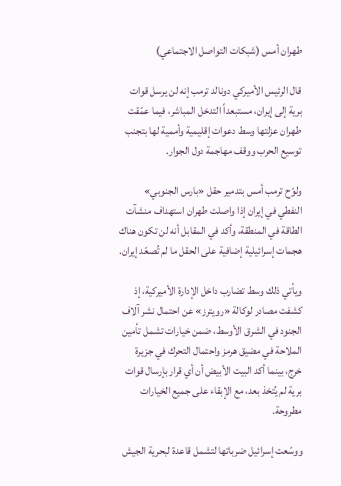طهران أمس (شبكات التواصل الاجتماعي)

قال الرئيس الأميركي دونالد ترمب إنه لن يرسل قوات برية إلى إيران، مستبعداً التدخل المباشر، فيما عمّقت طهران عزلتها وسط دعوات إقليمية وأممية لها بتجنب توسيع الحرب ووقف مهاجمة دول الجوار.

ولوّح ترمب أمس بتدمير حقل «بارس الجنوبي» النفطي في إيران إذا واصلت طهران استهداف منشآت الطاقة في المنطقة، وأكد في المقابل أنه لن تكون هناك هجمات إسرائيلية إضافية على الحقل ما لم تُصعّد إيران.

ويأتي ذلك وسط تضارب داخل الإدارة الأميركية، إذ كشفت مصادر لوكالة «رويترز» عن احتمال نشر آلاف الجنود في الشرق الأوسط، ضمن خيارات تشمل تأمين الملاحة في مضيق هرمز واحتمال التحرك في جزيرة خرج، بينما أكد البيت الأبيض أن أي قرار بإرسال قوات برية لم يُتخذ بعد، مع الإبقاء على جميع الخيارات مطروحة.

ووسّعت إسرائيل ضرباتها لتشمل قاعدة لبحرية الجيش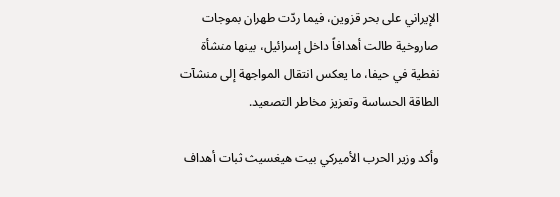الإيراني على بحر قزوين، فيما ردّت طهران بموجات صاروخية طالت أهدافاً داخل إسرائيل، بينها منشأة نفطية في حيفا، ما يعكس انتقال المواجهة إلى منشآت الطاقة الحساسة وتعزيز مخاطر التصعيد.

وأكد وزير الحرب الأميركي بيت هيغسيث ثبات أهداف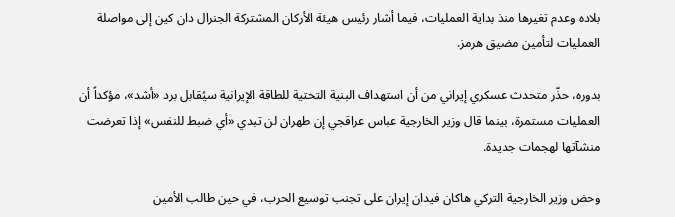بلاده وعدم تغيرها منذ بداية العمليات، فيما أشار رئيس هيئة الأركان المشتركة الجنرال دان كين إلى مواصلة العمليات لتأمين مضيق هرمز.

بدوره، حذّر متحدث عسكري إيراني من أن استهداف البنية التحتية للطاقة الإيرانية سيُقابل برد «أشد»، مؤكداً أن العمليات مستمرة، بينما قال وزير الخارجية عباس عراقجي إن طهران لن تبدي «أي ضبط للنفس» إذا تعرضت منشآتها لهجمات جديدة.

وحض وزير الخارجية التركي هاكان فيدان إيران على تجنب توسيع الحرب، في حين طالب الأمين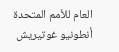العام للأمم المتحدة أنطونيو غوتيريش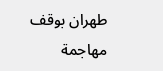طهران بوقف مهاجمة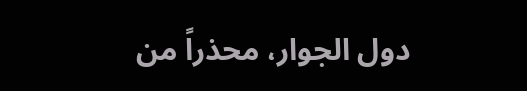دول الجوار، محذراً من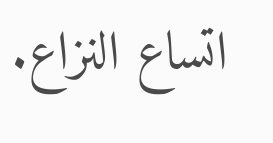اتساع النزاع.